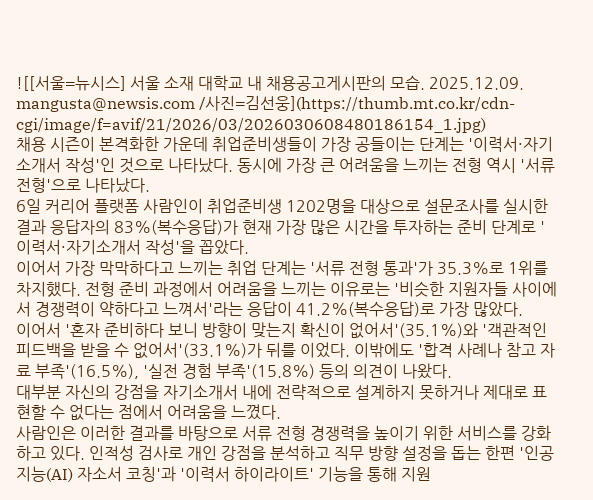![[서울=뉴시스] 서울 소재 대학교 내 채용공고게시판의 모습. 2025.12.09. mangusta@newsis.com /사진=김선웅](https://thumb.mt.co.kr/cdn-cgi/image/f=avif/21/2026/03/2026030608480186154_1.jpg)
채용 시즌이 본격화한 가운데 취업준비생들이 가장 공들이는 단계는 '이력서·자기소개서 작성'인 것으로 나타났다. 동시에 가장 큰 어려움을 느끼는 전형 역시 '서류 전형'으로 나타났다.
6일 커리어 플랫폼 사람인이 취업준비생 1202명을 대상으로 설문조사를 실시한 결과 응답자의 83%(복수응답)가 현재 가장 많은 시간을 투자하는 준비 단계로 '이력서·자기소개서 작성'을 꼽았다.
이어서 가장 막막하다고 느끼는 취업 단계는 '서류 전형 통과'가 35.3%로 1위를 차지했다. 전형 준비 과정에서 어려움을 느끼는 이유로는 '비슷한 지원자들 사이에서 경쟁력이 약하다고 느껴서'라는 응답이 41.2%(복수응답)로 가장 많았다.
이어서 '혼자 준비하다 보니 방향이 맞는지 확신이 없어서'(35.1%)와 '객관적인 피드백을 받을 수 없어서'(33.1%)가 뒤를 이었다. 이밖에도 '합격 사례나 참고 자료 부족'(16.5%), '실전 경험 부족'(15.8%) 등의 의견이 나왔다.
대부분 자신의 강점을 자기소개서 내에 전략적으로 설계하지 못하거나 제대로 표현할 수 없다는 점에서 어려움을 느꼈다.
사람인은 이러한 결과를 바탕으로 서류 전형 경쟁력을 높이기 위한 서비스를 강화하고 있다. 인적성 검사로 개인 강점을 분석하고 직무 방향 설정을 돕는 한편 '인공지능(AI) 자소서 코칭'과 '이력서 하이라이트' 기능을 통해 지원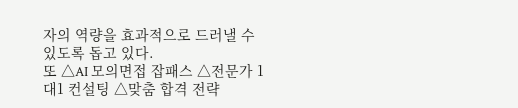자의 역량을 효과적으로 드러낼 수 있도록 돕고 있다.
또 △AI 모의면접 잡패스 △전문가 1대1 컨설팅 △맞춤 합격 전략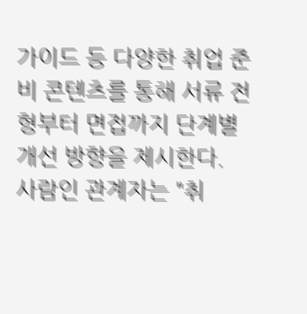가이드 등 다양한 취업 준비 콘텐츠를 통해 서류 전형부터 면접까지 단계별 개선 방향을 제시한다.
사람인 관계자는 "취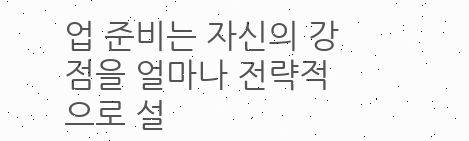업 준비는 자신의 강점을 얼마나 전략적으로 설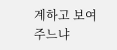계하고 보여주느냐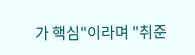가 핵심"이라며 "취준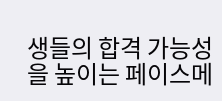생들의 합격 가능성을 높이는 페이스메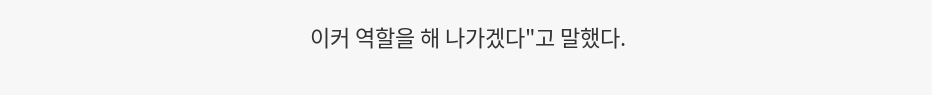이커 역할을 해 나가겠다"고 말했다.